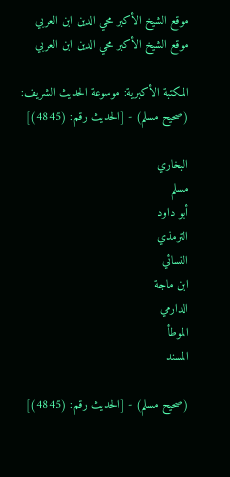موقع الشيخ الأكبر محي الدين ابن العربي
موقع الشيخ الأكبر محي الدين ابن العربي

المكتبة الأكبرية: موسوعة الحديث الشريف: (صحيح مسلم) - [الحديث رقم: (4845)]

البخاري
مسلم
أبو داود
الترمذي
النسائي
ابن ماجة
الدارمي
الموطأ
المسند

(صحيح مسلم) - [الحديث رقم: (4845)]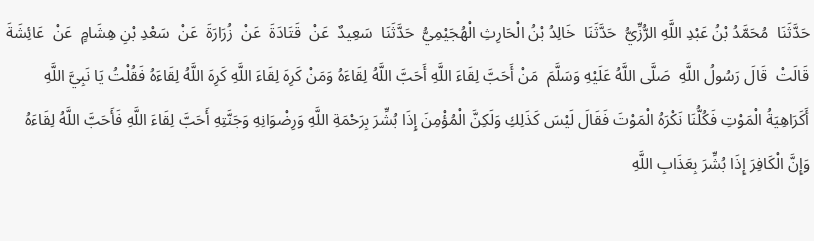حَدَّثَنَا  مُحَمَّدُ بْنُ عَبْدِ اللَّهِ الرُّزِّيُّ  حَدَّثَنَا  خَالِدُ بْنُ الْحَارِثِ الْهُجَيْمِيُّ  حَدَّثَنَا  سَعِيدٌ  عَنْ  قَتَادَةَ  عَنْ  زُرَارَةَ  عَنْ  سَعْدِ بْنِ هِشَامٍ  عَنْ  عَائِشَةَ  قَالَتْ  قَالَ رَسُولُ اللَّهِ  صَلَّى اللَّهُ عَلَيْهِ وَسَلَّمَ  مَنْ أَحَبَّ لِقَاءَ اللَّهِ أَحَبَّ اللَّهُ لِقَاءَهُ وَمَنْ كَرِهَ لِقَاءَ اللَّهِ كَرِهَ اللَّهُ لِقَاءَهُ فَقُلْتُ يَا نَبِيَّ اللَّهِ أَكَرَاهِيَةُ الْمَوْتِ فَكُلُّنَا نَكْرَهُ الْمَوْتَ فَقَالَ لَيْسَ كَذَلِكِ وَلَكِنَّ الْمُؤْمِنَ إِذَا بُشِّرَ بِرَحْمَةِ اللَّهِ وَرِضْوَانِهِ وَجَنَّتِهِ أَحَبَّ لِقَاءَ اللَّهِ فَأَحَبَّ اللَّهُ لِقَاءَهُ وَإِنَّ الْكَافِرَ إِذَا بُشِّرَ بِعَذَابِ اللَّهِ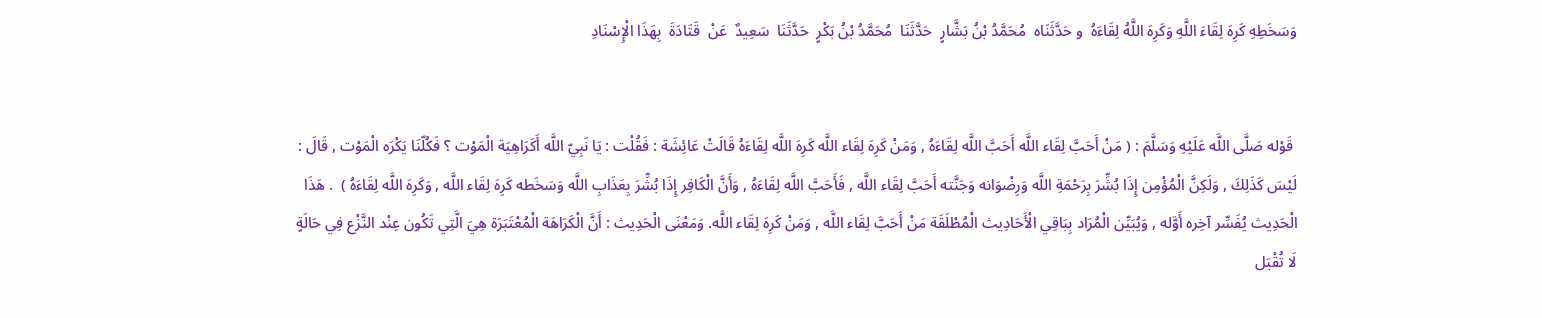وَسَخَطِهِ كَرِهَ لِقَاءَ اللَّهِ وَكَرِهَ اللَّهُ لِقَاءَهُ  و حَدَّثَنَاه  مُحَمَّدُ بْنُ بَشَّارٍ  حَدَّثَنَا  مُحَمَّدُ بْنُ بَكْرٍ  حَدَّثَنَا  سَعِيدٌ  عَنْ  قَتَادَةَ  بِهَذَا الْإِسْنَادِ


 قَوْله صَلَّى اللَّه عَلَيْهِ وَسَلَّمَ : ( مَنْ أَحَبَّ لِقَاء اللَّه أَحَبَّ اللَّه لِقَاءَهُ , وَمَنْ كَرِهَ لِقَاء اللَّه كَرِهَ اللَّه لِقَاءَهُ قَالَتْ عَائِشَة : فَقُلْت : يَا نَبِيّ اللَّه أَكَرَاهِيَة الْمَوْت ؟ فَكُلّنَا يَكْرَه الْمَوْت , قَالَ : لَيْسَ كَذَلِكَ , وَلَكِنَّ الْمُؤْمِن إِذَا بُشِّرَ بِرَحْمَةِ اللَّه وَرِضْوَانه وَجَنَّته أَحَبَّ لِقَاء اللَّه , فَأَحَبَّ اللَّه لِقَاءَهُ , وَأَنَّ الْكَافِر إِذَا بُشِّرَ بِعَذَابِ اللَّه وَسَخَطه كَرِهَ لِقَاء اللَّه , وَكَرِهَ اللَّه لِقَاءَهُ )  . هَذَا الْحَدِيث يُفَسِّر آخِره أَوَّله , وَيُبَيِّن الْمُرَاد بِبَاقِي الْأَحَادِيث الْمُطْلَقَة مَنْ أَحَبَّ لِقَاء اللَّه , وَمَنْ كَرِهَ لِقَاء اللَّه. وَمَعْنَى الْحَدِيث : أَنَّ الْكَرَاهَة الْمُعْتَبَرَة هِيَ الَّتِي تَكُون عِنْد النَّزْع فِي حَالَةٍ لَا تُقْبَل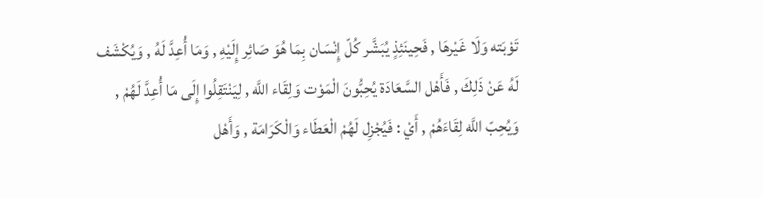تَوْبَته وَلَا غَيْرهَا , فَحِينَئِذٍ يُبَشَّر كُلّ إِنْسَان بِمَا هُوَ صَائِر إِلَيْهِ , وَمَا أُعِدَّ لَهُ , وَيُكْشَف لَهُ عَنْ ذَلِكَ , فَأَهْل السَّعَادَة يُحِبُّونَ الْمَوْت وَلِقَاء اللَّه , لِيَنْتَقِلُوا إِلَى مَا أُعِدَّ لَهُمْ , وَيُحِبّ اللَّه لِقَاءَهُمْ , أَيْ : فَيُجْزِل لَهُمْ الْعَطَاء وَالْكَرَامَة , وَأَهْل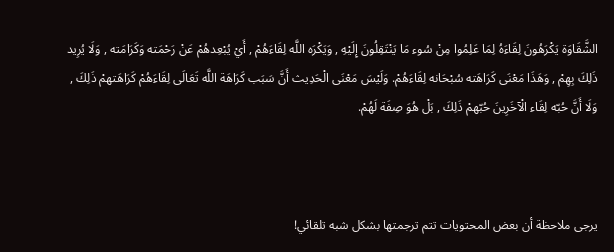الشَّقَاوَة يَكْرَهُونَ لِقَاءَهُ لِمَا عَلِمُوا مِنْ سُوء مَا يَنْتَقِلُونَ إِلَيْهِ , وَيَكْرَه اللَّه لِقَاءَهُمْ , أَيْ يُبْعِدهُمْ عَنْ رَحْمَته وَكَرَامَته , وَلَا يُرِيد ذَلِكَ بِهِمْ , وَهَذَا مَعْنَى كَرَاهَته سُبْحَانه لِقَاءَهُمْ. وَلَيْسَ مَعْنَى الْحَدِيث أَنَّ سَبَب كَرَاهَة اللَّه تَعَالَى لِقَاءَهُمْ كَرَاهَتهمْ ذَلِكَ , وَلَا أَنَّ حُبّه لِقَاء الْآخَرِينَ حُبّهمْ ذَلِكَ , بَلْ هُوَ صِفَة لَهُمْ.



يرجى ملاحظة أن بعض المحتويات تتم ترجمتها بشكل شبه تلقائي!